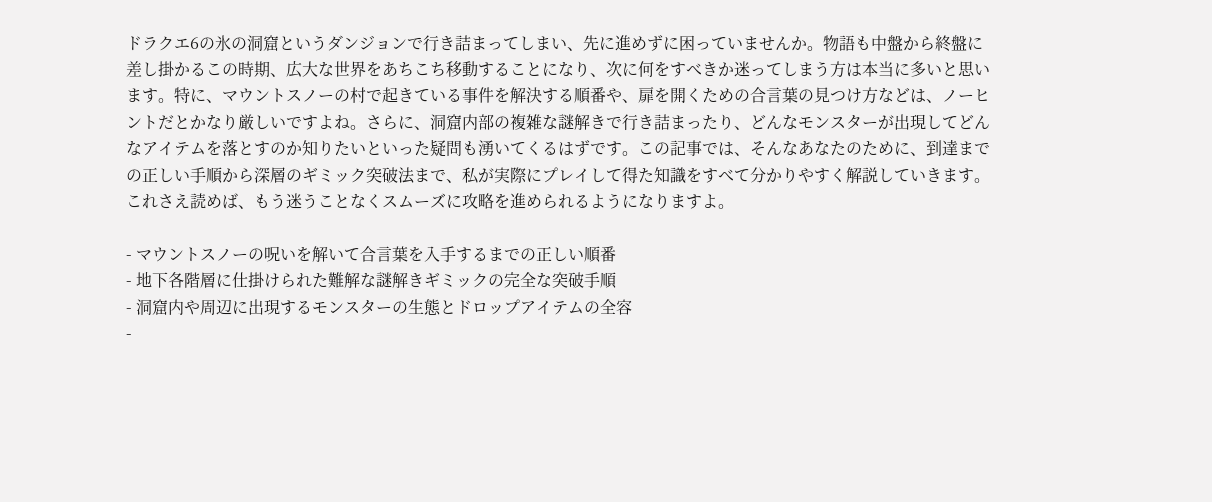ドラクエ6の氷の洞窟というダンジョンで行き詰まってしまい、先に進めずに困っていませんか。物語も中盤から終盤に差し掛かるこの時期、広大な世界をあちこち移動することになり、次に何をすべきか迷ってしまう方は本当に多いと思います。特に、マウントスノーの村で起きている事件を解決する順番や、扉を開くための合言葉の見つけ方などは、ノーヒントだとかなり厳しいですよね。さらに、洞窟内部の複雑な謎解きで行き詰まったり、どんなモンスターが出現してどんなアイテムを落とすのか知りたいといった疑問も湧いてくるはずです。この記事では、そんなあなたのために、到達までの正しい手順から深層のギミック突破法まで、私が実際にプレイして得た知識をすべて分かりやすく解説していきます。これさえ読めば、もう迷うことなくスムーズに攻略を進められるようになりますよ。

- マウントスノーの呪いを解いて合言葉を入手するまでの正しい順番
- 地下各階層に仕掛けられた難解な謎解きギミックの完全な突破手順
- 洞窟内や周辺に出現するモンスターの生態とドロップアイテムの全容
-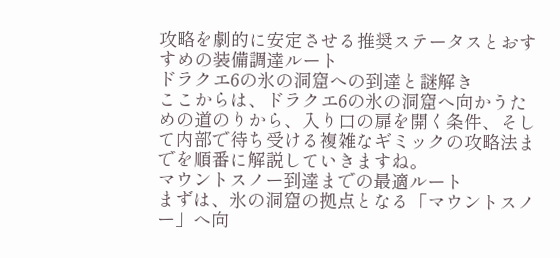攻略を劇的に安定させる推奨ステータスとおすすめの装備調達ルート
ドラクエ6の氷の洞窟への到達と謎解き
ここからは、ドラクエ6の氷の洞窟へ向かうための道のりから、入り口の扉を開く条件、そして内部で待ち受ける複雑なギミックの攻略法までを順番に解説していきますね。
マウントスノー到達までの最適ルート
まずは、氷の洞窟の拠点となる「マウントスノー」へ向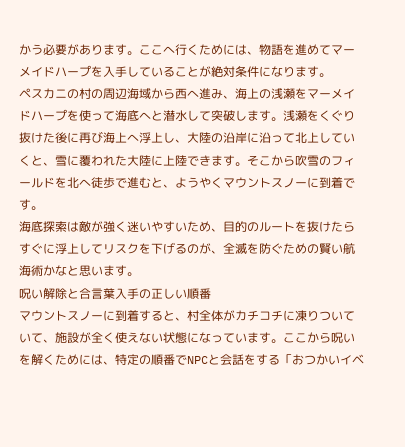かう必要があります。ここへ行くためには、物語を進めてマーメイドハープを入手していることが絶対条件になります。
ペスカニの村の周辺海域から西へ進み、海上の浅瀬をマーメイドハープを使って海底へと潜水して突破します。浅瀬をくぐり抜けた後に再び海上へ浮上し、大陸の沿岸に沿って北上していくと、雪に覆われた大陸に上陸できます。そこから吹雪のフィールドを北へ徒歩で進むと、ようやくマウントスノーに到着です。
海底探索は敵が強く迷いやすいため、目的のルートを抜けたらすぐに浮上してリスクを下げるのが、全滅を防ぐための賢い航海術かなと思います。
呪い解除と合言葉入手の正しい順番
マウントスノーに到着すると、村全体がカチコチに凍りついていて、施設が全く使えない状態になっています。ここから呪いを解くためには、特定の順番でNPCと会話をする「おつかいイベ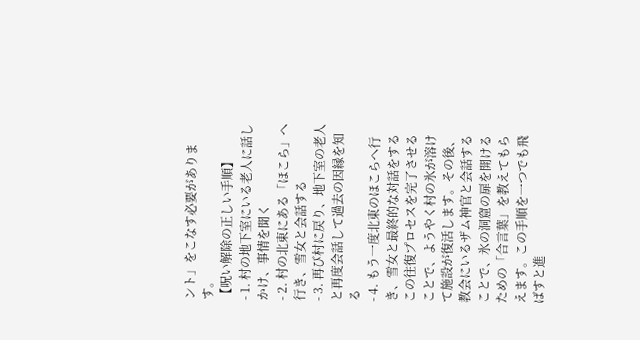ント」をこなす必要があります。
【呪い解除の正しい手順】
- 1. 村の地下室にいる老人に話しかけ、事情を聞く
- 2. 村の北東にある「ほこら」へ行き、雪女と会話する
- 3. 再び村に戻り、地下室の老人と再度会話して過去の因縁を知る
- 4. もう一度北東のほこらへ行き、雪女と最終的な対話をする
この往復プロセスを完了させることで、ようやく村の氷が溶けて施設が復活します。その後、教会にいるザム神官と会話することで、氷の洞窟の扉を開けるための「合言葉」を教えてもらえます。この手順を一つでも飛ばすと進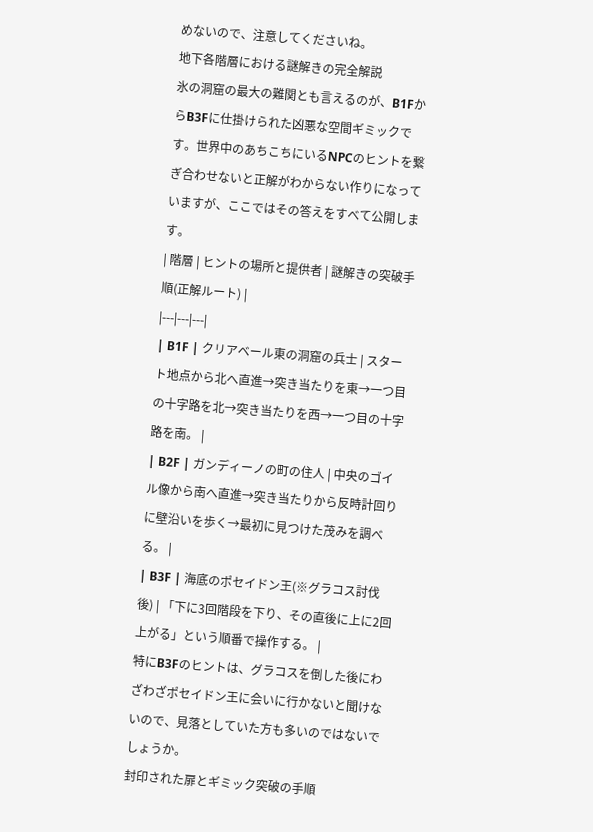めないので、注意してくださいね。
地下各階層における謎解きの完全解説
氷の洞窟の最大の難関とも言えるのが、B1FからB3Fに仕掛けられた凶悪な空間ギミックです。世界中のあちこちにいるNPCのヒントを繋ぎ合わせないと正解がわからない作りになっていますが、ここではその答えをすべて公開します。
| 階層 | ヒントの場所と提供者 | 謎解きの突破手順(正解ルート) |
|---|---|---|
| B1F | クリアベール東の洞窟の兵士 | スタート地点から北へ直進→突き当たりを東→一つ目の十字路を北→突き当たりを西→一つ目の十字路を南。 |
| B2F | ガンディーノの町の住人 | 中央のゴイル像から南へ直進→突き当たりから反時計回りに壁沿いを歩く→最初に見つけた茂みを調べる。 |
| B3F | 海底のポセイドン王(※グラコス討伐後) | 「下に3回階段を下り、その直後に上に2回上がる」という順番で操作する。 |
特にB3Fのヒントは、グラコスを倒した後にわざわざポセイドン王に会いに行かないと聞けないので、見落としていた方も多いのではないでしょうか。
封印された扉とギミック突破の手順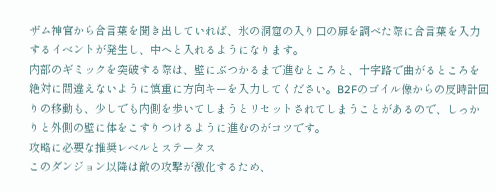ザム神官から合言葉を聞き出していれば、氷の洞窟の入り口の扉を調べた際に合言葉を入力するイベントが発生し、中へと入れるようになります。
内部のギミックを突破する際は、壁にぶつかるまで進むところと、十字路で曲がるところを絶対に間違えないように慎重に方向キーを入力してください。B2Fのゴイル像からの反時計回りの移動も、少しでも内側を歩いてしまうとリセットされてしまうことがあるので、しっかりと外側の壁に体をこすりつけるように進むのがコツです。
攻略に必要な推奨レベルとステータス
このダンジョン以降は敵の攻撃が激化するため、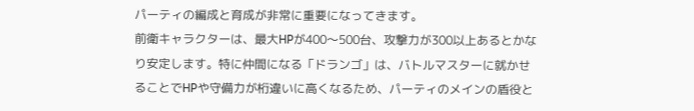パーティの編成と育成が非常に重要になってきます。
前衛キャラクターは、最大HPが400〜500台、攻撃力が300以上あるとかなり安定します。特に仲間になる「ドランゴ」は、バトルマスターに就かせることでHPや守備力が桁違いに高くなるため、パーティのメインの盾役と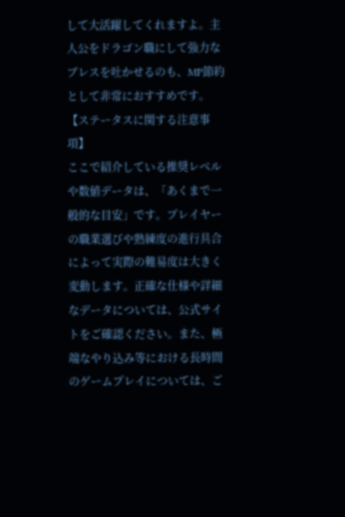して大活躍してくれますよ。主人公をドラゴン職にして強力なブレスを吐かせるのも、MP節約として非常におすすめです。
【ステータスに関する注意事項】
ここで紹介している推奨レベルや数値データは、「あくまで一般的な目安」です。プレイヤーの職業選びや熟練度の進行具合によって実際の難易度は大きく変動します。正確な仕様や詳細なデータについては、公式サイトをご確認ください。また、極端なやり込み等における長時間のゲームプレイについては、ご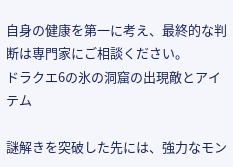自身の健康を第一に考え、最終的な判断は専門家にご相談ください。
ドラクエ6の氷の洞窟の出現敵とアイテム

謎解きを突破した先には、強力なモン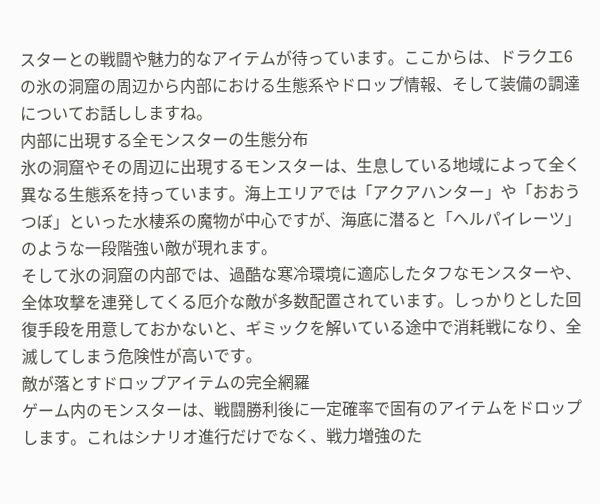スターとの戦闘や魅力的なアイテムが待っています。ここからは、ドラクエ6の氷の洞窟の周辺から内部における生態系やドロップ情報、そして装備の調達についてお話ししますね。
内部に出現する全モンスターの生態分布
氷の洞窟やその周辺に出現するモンスターは、生息している地域によって全く異なる生態系を持っています。海上エリアでは「アクアハンター」や「おおうつぼ」といった水棲系の魔物が中心ですが、海底に潜ると「ヘルパイレーツ」のような一段階強い敵が現れます。
そして氷の洞窟の内部では、過酷な寒冷環境に適応したタフなモンスターや、全体攻撃を連発してくる厄介な敵が多数配置されています。しっかりとした回復手段を用意しておかないと、ギミックを解いている途中で消耗戦になり、全滅してしまう危険性が高いです。
敵が落とすドロップアイテムの完全網羅
ゲーム内のモンスターは、戦闘勝利後に一定確率で固有のアイテムをドロップします。これはシナリオ進行だけでなく、戦力増強のた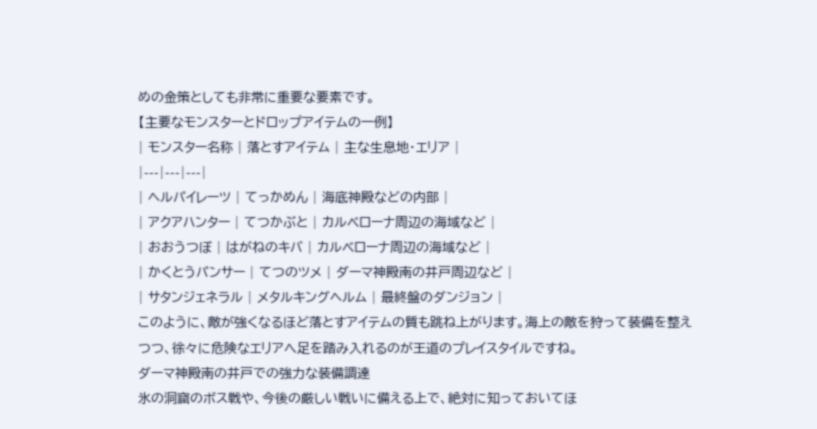めの金策としても非常に重要な要素です。
【主要なモンスターとドロップアイテムの一例】
| モンスター名称 | 落とすアイテム | 主な生息地・エリア |
|---|---|---|
| ヘルパイレーツ | てっかめん | 海底神殿などの内部 |
| アクアハンター | てつかぶと | カルベローナ周辺の海域など |
| おおうつぼ | はがねのキバ | カルベローナ周辺の海域など |
| かくとうパンサー | てつのツメ | ダーマ神殿南の井戸周辺など |
| サタンジェネラル | メタルキングヘルム | 最終盤のダンジョン |
このように、敵が強くなるほど落とすアイテムの質も跳ね上がります。海上の敵を狩って装備を整えつつ、徐々に危険なエリアへ足を踏み入れるのが王道のプレイスタイルですね。
ダーマ神殿南の井戸での強力な装備調達
氷の洞窟のボス戦や、今後の厳しい戦いに備える上で、絶対に知っておいてほ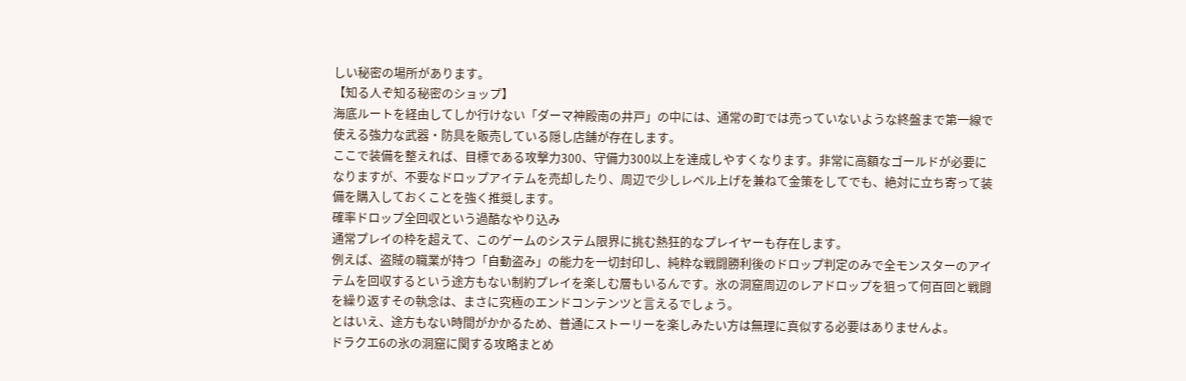しい秘密の場所があります。
【知る人ぞ知る秘密のショップ】
海底ルートを経由してしか行けない「ダーマ神殿南の井戸」の中には、通常の町では売っていないような終盤まで第一線で使える強力な武器・防具を販売している隠し店舗が存在します。
ここで装備を整えれば、目標である攻撃力300、守備力300以上を達成しやすくなります。非常に高額なゴールドが必要になりますが、不要なドロップアイテムを売却したり、周辺で少しレベル上げを兼ねて金策をしてでも、絶対に立ち寄って装備を購入しておくことを強く推奨します。
確率ドロップ全回収という過酷なやり込み
通常プレイの枠を超えて、このゲームのシステム限界に挑む熱狂的なプレイヤーも存在します。
例えば、盗賊の職業が持つ「自動盗み」の能力を一切封印し、純粋な戦闘勝利後のドロップ判定のみで全モンスターのアイテムを回収するという途方もない制約プレイを楽しむ層もいるんです。氷の洞窟周辺のレアドロップを狙って何百回と戦闘を繰り返すその執念は、まさに究極のエンドコンテンツと言えるでしょう。
とはいえ、途方もない時間がかかるため、普通にストーリーを楽しみたい方は無理に真似する必要はありませんよ。
ドラクエ6の氷の洞窟に関する攻略まとめ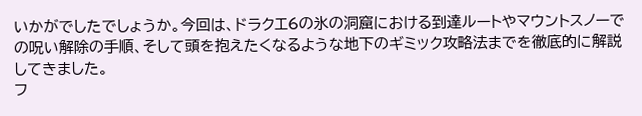いかがでしたでしょうか。今回は、ドラクエ6の氷の洞窟における到達ルートやマウントスノーでの呪い解除の手順、そして頭を抱えたくなるような地下のギミック攻略法までを徹底的に解説してきました。
フ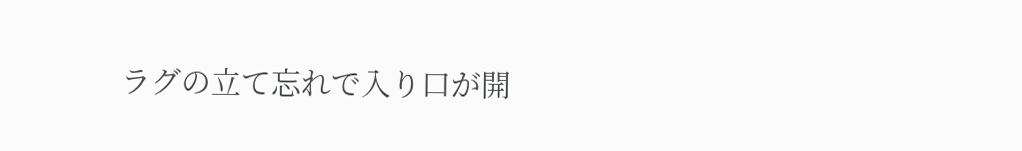ラグの立て忘れで入り口が開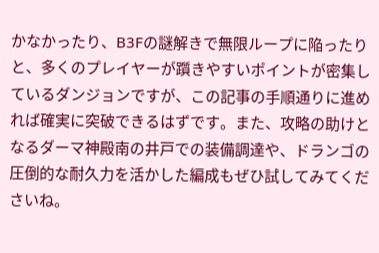かなかったり、B3Fの謎解きで無限ループに陥ったりと、多くのプレイヤーが躓きやすいポイントが密集しているダンジョンですが、この記事の手順通りに進めれば確実に突破できるはずです。また、攻略の助けとなるダーマ神殿南の井戸での装備調達や、ドランゴの圧倒的な耐久力を活かした編成もぜひ試してみてくださいね。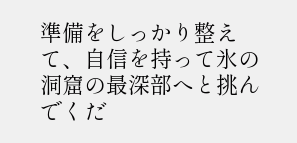準備をしっかり整えて、自信を持って氷の洞窟の最深部へと挑んでくだ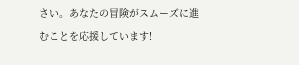さい。あなたの冒険がスムーズに進むことを応援しています!